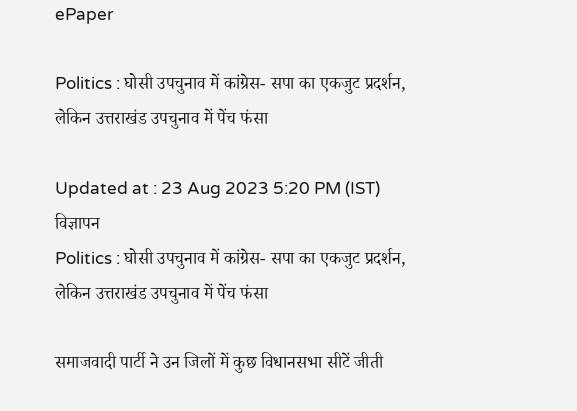ePaper

Politics : घोसी उपचुनाव में कांग्रेस- सपा का एकजुट प्रदर्शन, लेकिन उत्तराखंड उपचुनाव में पेंच फंसा

Updated at : 23 Aug 2023 5:20 PM (IST)
विज्ञापन
Politics : घोसी उपचुनाव में कांग्रेस- सपा का एकजुट प्रदर्शन, लेकिन उत्तराखंड उपचुनाव में पेंच फंसा

समाजवादी पार्टी ने उन जिलों में कुछ विधानसभा सीटें जीती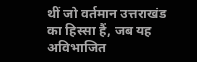थीं जो वर्तमान उत्तराखंड का हिस्सा हैं, जब यह अविभाजित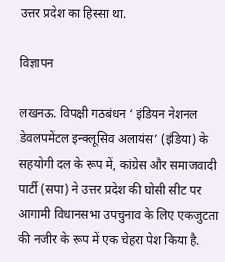उत्तर प्रदेश का हिस्सा था.

विज्ञापन

लखनऊ. विपक्षी गठबंधन ‘ इंडियन नेशनल डेवलपमेंटल इन्क्लूसिव अलायंस’ (इंडिया) के सहयोगी दल के रूप में, कांग्रेस और समाजवादी पार्टी (सपा) ने उत्तर प्रदेश की घोसी सीट पर आगामी विधानसभा उपचुनाव के लिए एकजुटता की नजीर के रूप में एक चेहरा पेश किया है.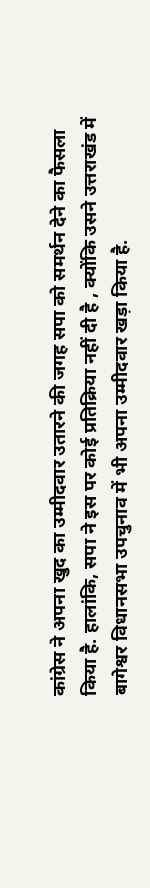कांग्रेस ने अपना खुद का उम्मीदवार उतारने की जगह सपा को समर्थन देने का फैसला किया है. हालांकि, सपा ने इस पर कोई प्रतिक्रिया नहीं दी है , क्योंकि उसने उत्तराखंड में बागेश्वर विधानसभा उपचुनाव में भी अपना उम्मीदवार खड़ा किया है.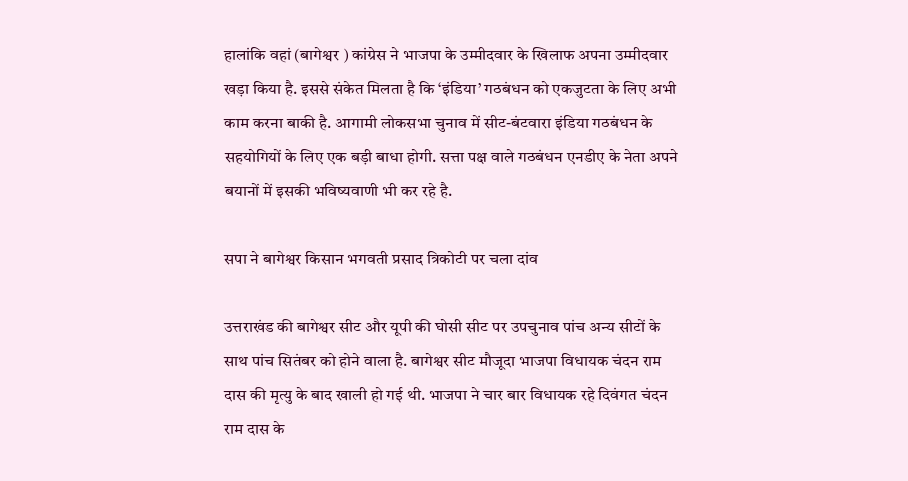हालांकि वहां (बागेश्वर ) कांग्रेस ने भाजपा के उम्मीदवार के खिलाफ अपना उम्मीदवार खड़ा किया है. इससे संकेत मिलता है कि ‘इंडिया’ गठबंधन को एकजुटता के लिए अभी काम करना बाकी है. आगामी लोकसभा चुनाव में सीट-बंटवारा इंडिया गठबंधन के सहयोगियों के लिए एक बड़ी बाधा होगी. सत्ता पक्ष वाले गठबंधन एनडीए के नेता अपने बयानों में इसकी भविष्यवाणी भी कर रहे है.

सपा ने बागेश्वर किसान भगवती प्रसाद त्रिकोटी पर चला दांव

उत्तराखंड की बागेश्वर सीट और यूपी की घोसी सीट पर उपचुनाव पांच अन्य सीटों के साथ पांच सितंबर को होने वाला है. बागेश्वर सीट मौजूदा भाजपा विधायक चंदन राम दास की मृत्यु के बाद खाली हो गई थी. भाजपा ने चार बार विधायक रहे दिवंगत चंदन राम दास के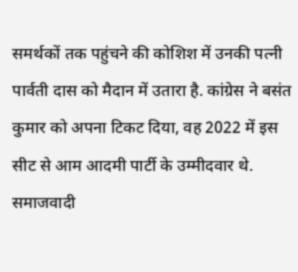समर्थकों तक पहुंचने की कोशिश में उनकी पत्नी पार्वती दास को मैदान में उतारा है. कांग्रेस ने बसंत कुमार को अपना टिकट दिया, वह 2022 में इस सीट से आम आदमी पार्टी के उम्मीदवार थे. समाजवादी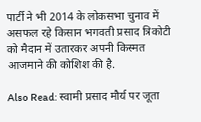पार्टी ने भी 2014 के लोकसभा चुनाव में असफल रहे किसान भगवती प्रसाद त्रिकोटी को मैदान में उतारकर अपनी किस्मत आजमाने की कोशिश की है.

Also Read: स्वामी प्रसाद मौर्य पर जूता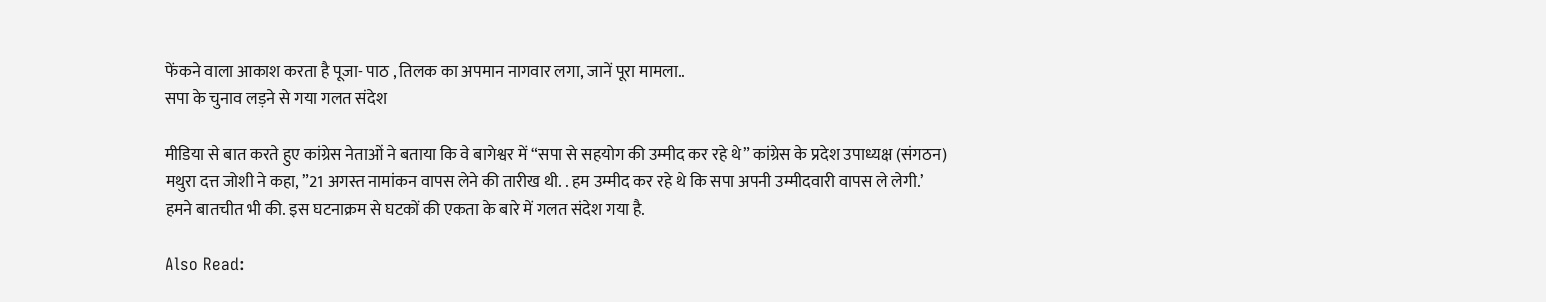फेंकने वाला आकाश करता है पूजा- पाठ , तिलक का अपमान नागवार लगा, जानें पूरा मामला..
सपा के चुनाव लड़ने से गया गलत संदेश

मीडिया से बात करते हुए कांग्रेस नेताओं ने बताया कि वे बागेश्वर में “सपा से सहयोग की उम्मीद कर रहे थे” कांग्रेस के प्रदेश उपाध्यक्ष (संगठन) मथुरा दत्त जोशी ने कहा, ”21 अगस्त नामांकन वापस लेने की तारीख थी. . हम उम्मीद कर रहे थे कि सपा अपनी उम्मीदवारी वापस ले लेगी.’ हमने बातचीत भी की. इस घटनाक्रम से घटकों की एकता के बारे में गलत संदेश गया है.

Also Read: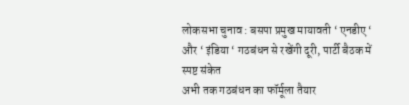लोकसभा चुनाव : बसपा प्रमुख मायावती ‘ एनडीए ‘ और ‘ इंडिया ‘ गठबंधन से रखेंगी दूरी, पार्टी बैठक में स्पष्ट संकेत
अभी तक गठबंधन का फॉर्मूला तैयार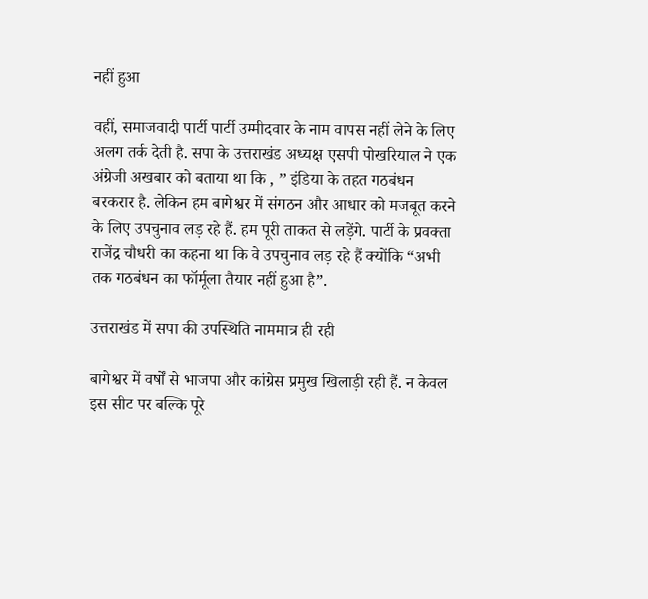नहीं हुआ

वहीं, समाजवादी पार्टी पार्टी उम्मीदवार के नाम वापस नहीं लेने के लिए अलग तर्क देती है. सपा के उत्तराखंड अध्यक्ष एसपी पोखरियाल ने एक अंग्रेजी अखबार को बताया था कि , ” इंडिया के तहत गठबंधन बरकरार है. लेकिन हम बागेश्वर में संगठन और आधार को मजबूत करने के लिए उपचुनाव लड़ रहे हैं. हम पूरी ताकत से लड़ेंगे. पार्टी के प्रवक्ता राजेंद्र चौधरी का कहना था कि वे उपचुनाव लड़ रहे हैं क्योंकि “अभी तक गठबंधन का फॉर्मूला तैयार नहीं हुआ है”.

उत्तराखंड में सपा की उपस्थिति नाममात्र ही रही

बागेश्वर में वर्षों से भाजपा और कांग्रेस प्रमुख खिलाड़ी रही हैं. न केवल इस सीट पर बल्कि पूरे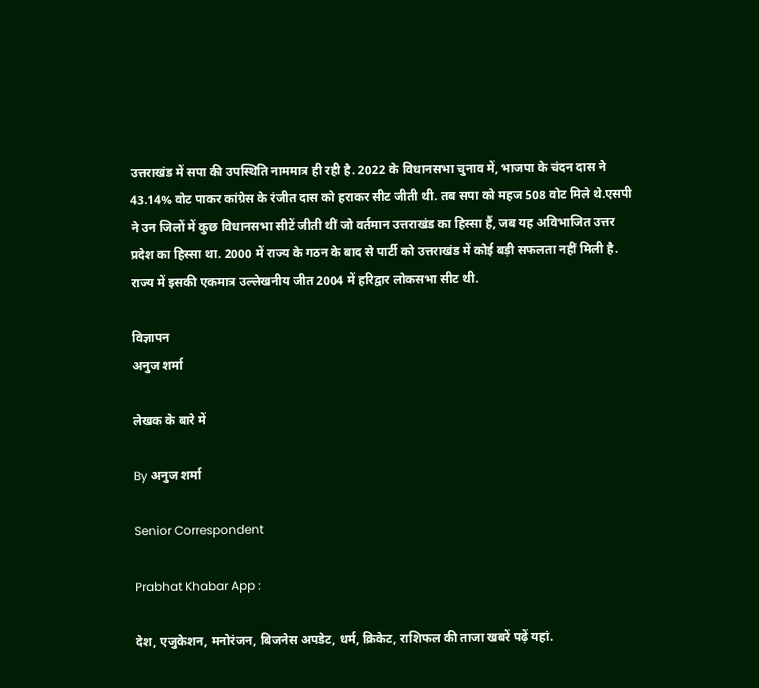उत्तराखंड में सपा की उपस्थिति नाममात्र ही रही है. 2022 के विधानसभा चुनाव में, भाजपा के चंदन दास ने 43.14% वोट पाकर कांग्रेस के रंजीत दास को हराकर सीट जीती थी. तब सपा को महज 508 वोट मिले थे.एसपी ने उन जिलों में कुछ विधानसभा सीटें जीती थीं जो वर्तमान उत्तराखंड का हिस्सा हैं, जब यह अविभाजित उत्तर प्रदेश का हिस्सा था. 2000 में राज्य के गठन के बाद से पार्टी को उत्तराखंड में कोई बड़ी सफलता नहीं मिली है. राज्य में इसकी एकमात्र उल्लेखनीय जीत 2004 में हरिद्वार लोकसभा सीट थी.

विज्ञापन
अनुज शर्मा

लेखक के बारे में

By अनुज शर्मा

Senior Correspondent

Prabhat Khabar App :

देश, एजुकेशन, मनोरंजन, बिजनेस अपडेट, धर्म, क्रिकेट, राशिफल की ताजा खबरें पढ़ें यहां.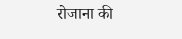रोजाना की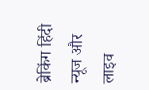ब्रेकिंग हिंदी न्यूज और लाइव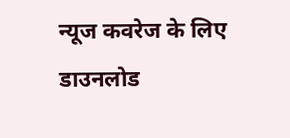न्यूज कवरेज के लिए डाउनलोड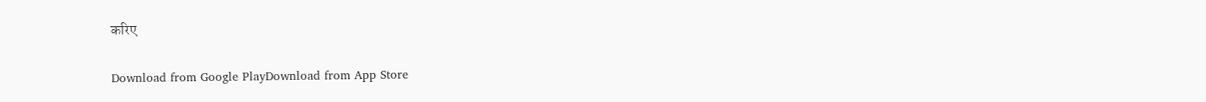करिए

Download from Google PlayDownload from App Store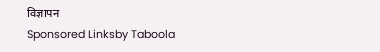विज्ञापन
Sponsored Linksby Taboola